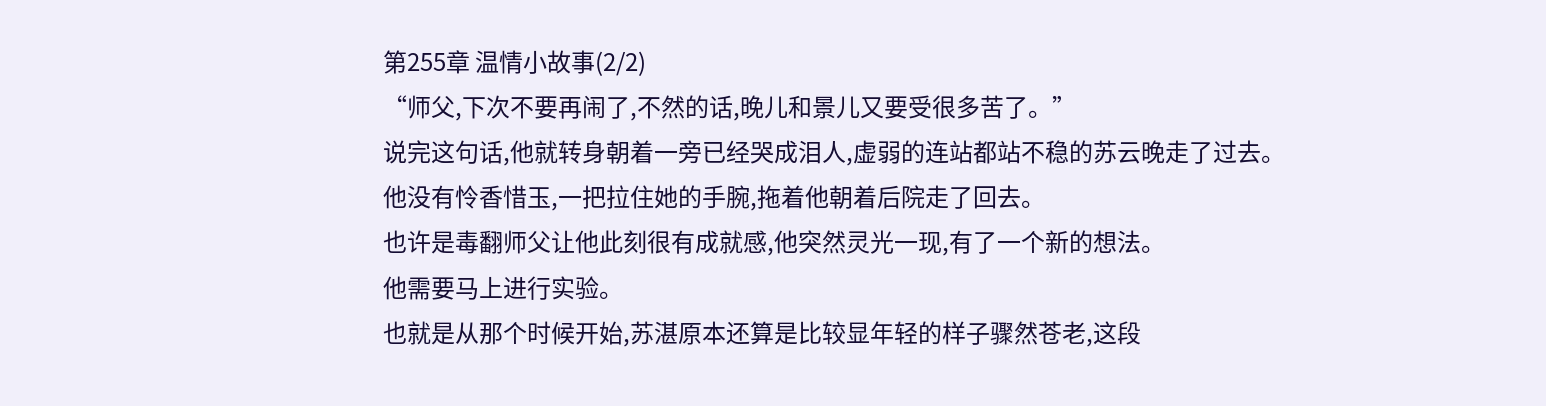第255章 温情小故事(2/2)
“师父,下次不要再闹了,不然的话,晚儿和景儿又要受很多苦了。”
说完这句话,他就转身朝着一旁已经哭成泪人,虚弱的连站都站不稳的苏云晚走了过去。
他没有怜香惜玉,一把拉住她的手腕,拖着他朝着后院走了回去。
也许是毒翻师父让他此刻很有成就感,他突然灵光一现,有了一个新的想法。
他需要马上进行实验。
也就是从那个时候开始,苏湛原本还算是比较显年轻的样子骤然苍老,这段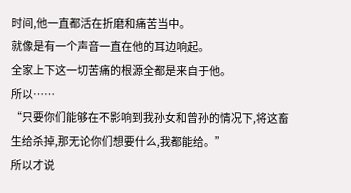时间,他一直都活在折磨和痛苦当中。
就像是有一个声音一直在他的耳边响起。
全家上下这一切苦痛的根源全都是来自于他。
所以……
“只要你们能够在不影响到我孙女和曾孙的情况下,将这畜生给杀掉,那无论你们想要什么,我都能给。”
所以才说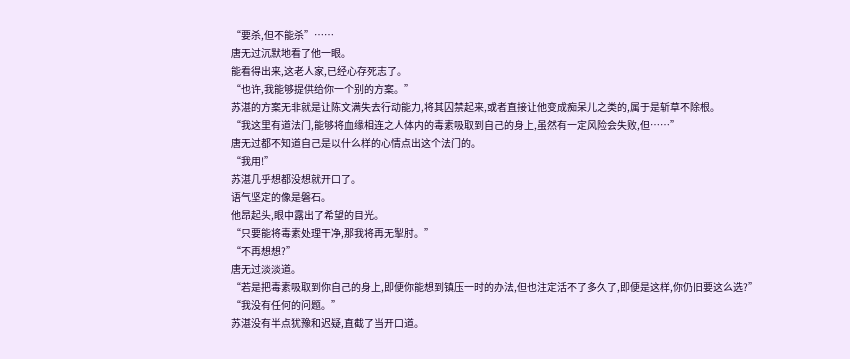“要杀,但不能杀”……
唐无过沉默地看了他一眼。
能看得出来,这老人家,已经心存死志了。
“也许,我能够提供给你一个别的方案。”
苏湛的方案无非就是让陈文满失去行动能力,将其囚禁起来,或者直接让他变成痴呆儿之类的,属于是斩草不除根。
“我这里有道法门,能够将血缘相连之人体内的毒素吸取到自己的身上,虽然有一定风险会失败,但……”
唐无过都不知道自己是以什么样的心情点出这个法门的。
“我用!”
苏湛几乎想都没想就开口了。
语气坚定的像是磐石。
他昂起头,眼中露出了希望的目光。
“只要能将毒素处理干净,那我将再无掣肘。”
“不再想想?”
唐无过淡淡道。
“若是把毒素吸取到你自己的身上,即便你能想到镇压一时的办法,但也注定活不了多久了,即便是这样,你仍旧要这么选?”
“我没有任何的问题。”
苏湛没有半点犹豫和迟疑,直截了当开口道。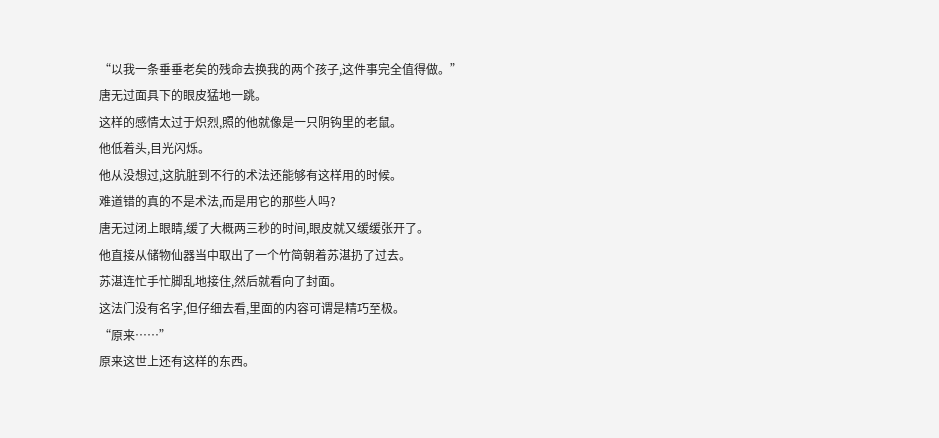“以我一条垂垂老矣的残命去换我的两个孩子,这件事完全值得做。”
唐无过面具下的眼皮猛地一跳。
这样的感情太过于炽烈,照的他就像是一只阴钩里的老鼠。
他低着头,目光闪烁。
他从没想过,这肮脏到不行的术法还能够有这样用的时候。
难道错的真的不是术法,而是用它的那些人吗?
唐无过闭上眼睛,缓了大概两三秒的时间,眼皮就又缓缓张开了。
他直接从储物仙器当中取出了一个竹简朝着苏湛扔了过去。
苏湛连忙手忙脚乱地接住,然后就看向了封面。
这法门没有名字,但仔细去看,里面的内容可谓是精巧至极。
“原来……”
原来这世上还有这样的东西。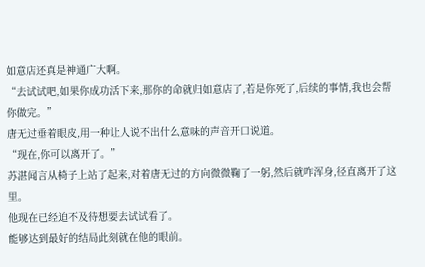如意店还真是神通广大啊。
“去试试吧,如果你成功活下来,那你的命就归如意店了,若是你死了,后续的事情,我也会帮你做完。”
唐无过垂着眼皮,用一种让人说不出什么意味的声音开口说道。
“现在,你可以离开了。”
苏湛闻言从椅子上站了起来,对着唐无过的方向微微鞠了一躬,然后就咋浑身,径直离开了这里。
他现在已经迫不及待想要去试试看了。
能够达到最好的结局此刻就在他的眼前。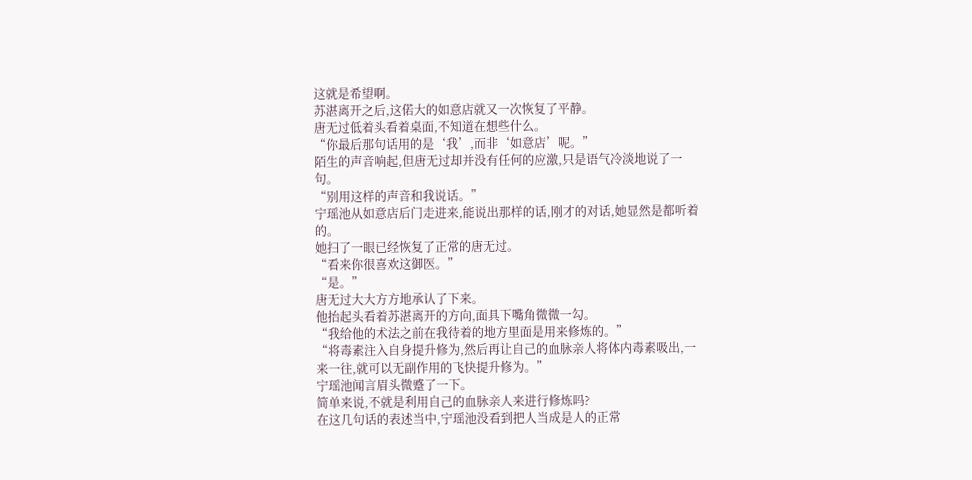这就是希望啊。
苏湛离开之后,这偌大的如意店就又一次恢复了平静。
唐无过低着头看着桌面,不知道在想些什么。
“你最后那句话用的是‘我’,而非‘如意店’呢。”
陌生的声音响起,但唐无过却并没有任何的应激,只是语气冷淡地说了一句。
“别用这样的声音和我说话。”
宁瑶池从如意店后门走进来,能说出那样的话,刚才的对话,她显然是都听着的。
她扫了一眼已经恢复了正常的唐无过。
“看来你很喜欢这御医。”
“是。”
唐无过大大方方地承认了下来。
他抬起头看着苏湛离开的方向,面具下嘴角微微一勾。
“我给他的术法之前在我待着的地方里面是用来修炼的。”
“将毒素注入自身提升修为,然后再让自己的血脉亲人将体内毒素吸出,一来一往,就可以无副作用的飞快提升修为。”
宁瑶池闻言眉头微蹙了一下。
简单来说,不就是利用自己的血脉亲人来进行修炼吗?
在这几句话的表述当中,宁瑶池没看到把人当成是人的正常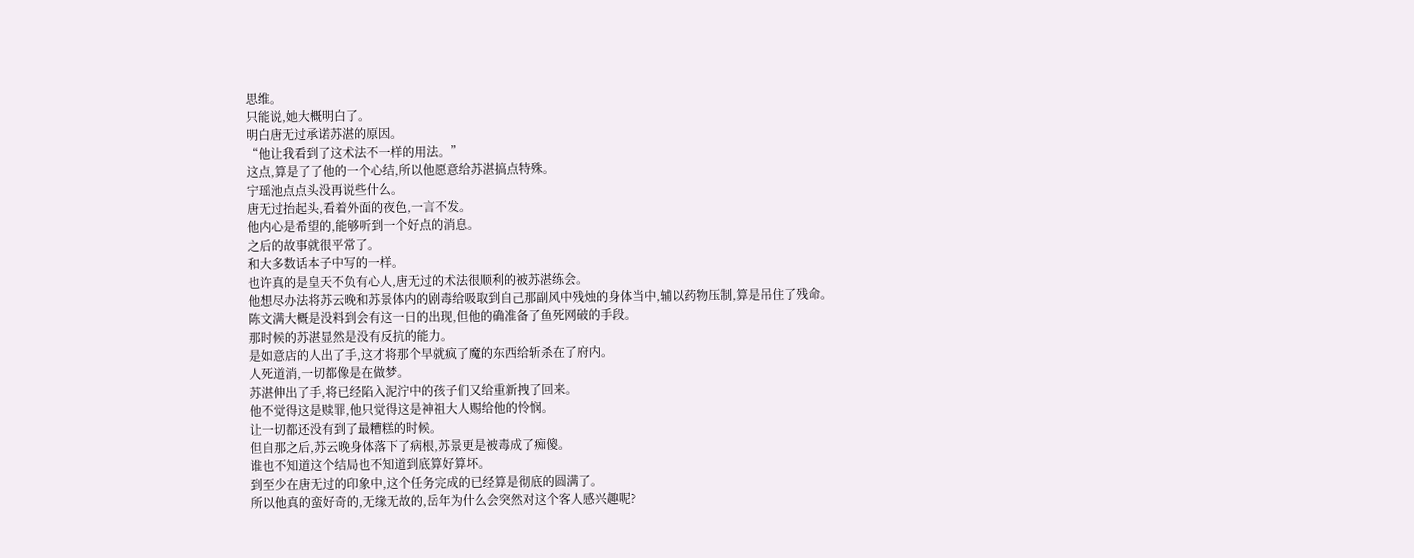思维。
只能说,她大概明白了。
明白唐无过承诺苏湛的原因。
“他让我看到了这术法不一样的用法。”
这点,算是了了他的一个心结,所以他愿意给苏湛搞点特殊。
宁瑶池点点头没再说些什么。
唐无过抬起头,看着外面的夜色,一言不发。
他内心是希望的,能够听到一个好点的消息。
之后的故事就很平常了。
和大多数话本子中写的一样。
也许真的是皇天不负有心人,唐无过的术法很顺利的被苏湛练会。
他想尽办法将苏云晚和苏景体内的剧毒给吸取到自己那副风中残烛的身体当中,辅以药物压制,算是吊住了残命。
陈文满大概是没料到会有这一日的出现,但他的确准备了鱼死网破的手段。
那时候的苏湛显然是没有反抗的能力。
是如意店的人出了手,这才将那个早就疯了魔的东西给斩杀在了府内。
人死道消,一切都像是在做梦。
苏湛伸出了手,将已经陷入泥泞中的孩子们又给重新拽了回来。
他不觉得这是赎罪,他只觉得这是神祖大人赐给他的怜悯。
让一切都还没有到了最糟糕的时候。
但自那之后,苏云晚身体落下了病根,苏景更是被毒成了痴傻。
谁也不知道这个结局也不知道到底算好算坏。
到至少在唐无过的印象中,这个任务完成的已经算是彻底的圆满了。
所以他真的蛮好奇的,无缘无故的,岳年为什么会突然对这个客人感兴趣呢?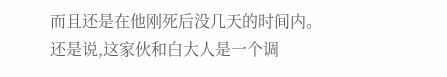而且还是在他刚死后没几天的时间内。
还是说,这家伙和白大人是一个调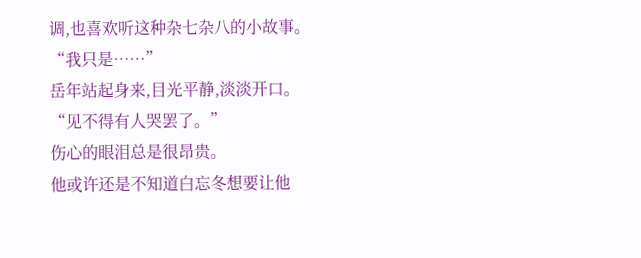调,也喜欢听这种杂七杂八的小故事。
“我只是……”
岳年站起身来,目光平静,淡淡开口。
“见不得有人哭罢了。”
伤心的眼泪总是很昂贵。
他或许还是不知道白忘冬想要让他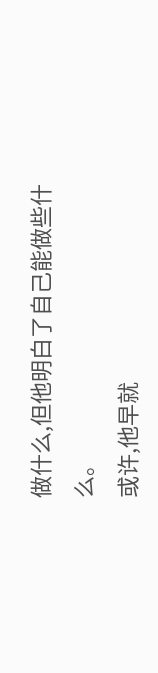做什么,但他明白了自己能做些什么。
或许,他早就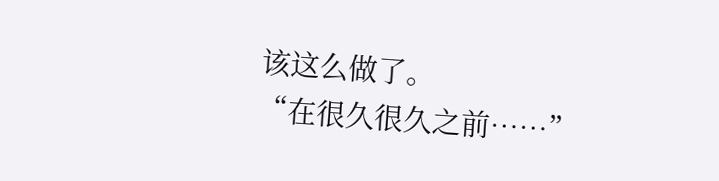该这么做了。
“在很久很久之前……”